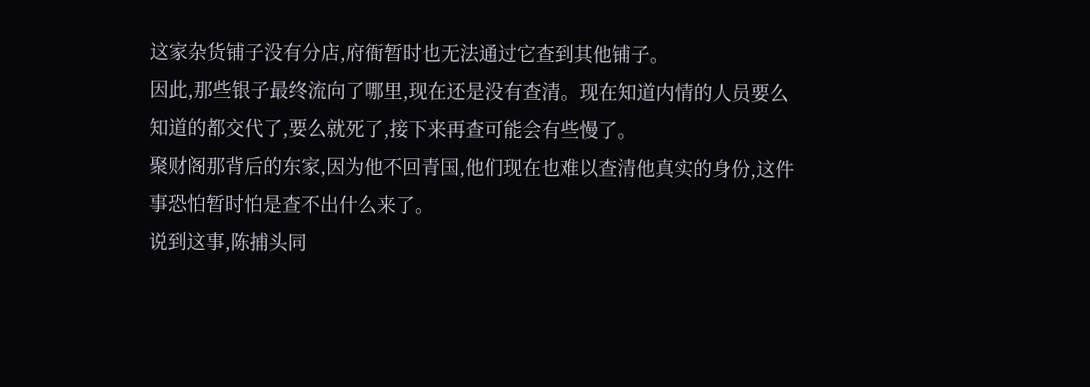这家杂货铺子没有分店,府衙暂时也无法通过它查到其他铺子。
因此,那些银子最终流向了哪里,现在还是没有查清。现在知道内情的人员要么知道的都交代了,要么就死了,接下来再查可能会有些慢了。
聚财阁那背后的东家,因为他不回青国,他们现在也难以查清他真实的身份,这件事恐怕暂时怕是查不出什么来了。
说到这事,陈捕头同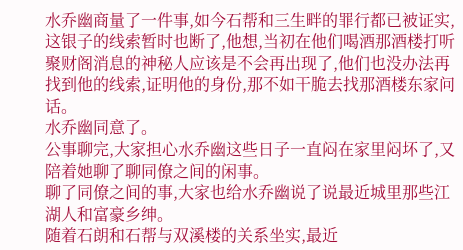水乔幽商量了一件事,如今石帮和三生畔的罪行都已被证实,这银子的线索暂时也断了,他想,当初在他们喝酒那酒楼打听聚财阁消息的神秘人应该是不会再出现了,他们也没办法再找到他的线索,证明他的身份,那不如干脆去找那酒楼东家问话。
水乔幽同意了。
公事聊完,大家担心水乔幽这些日子一直闷在家里闷坏了,又陪着她聊了聊同僚之间的闲事。
聊了同僚之间的事,大家也给水乔幽说了说最近城里那些江湖人和富豪乡绅。
随着石朗和石帮与双溪楼的关系坐实,最近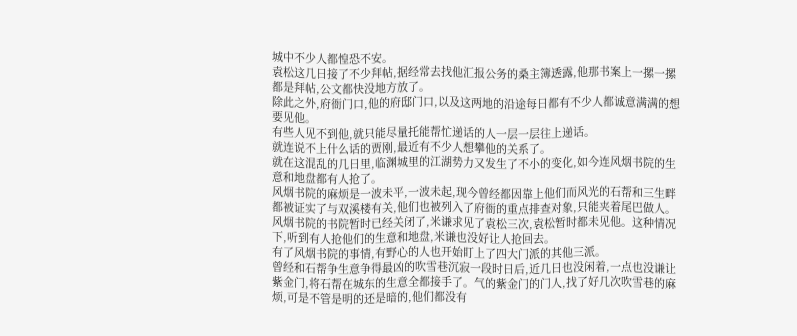城中不少人都惶恐不安。
袁松这几日接了不少拜帖,据经常去找他汇报公务的桑主簿透露,他那书案上一摞一摞都是拜帖,公文都快没地方放了。
除此之外,府衙门口,他的府邸门口,以及这两地的沿途每日都有不少人都诚意满满的想要见他。
有些人见不到他,就只能尽量托能帮忙递话的人一层一层往上递话。
就连说不上什么话的贾刚,最近有不少人想攀他的关系了。
就在这混乱的几日里,临渊城里的江湖势力又发生了不小的变化,如今连风烟书院的生意和地盘都有人抢了。
风烟书院的麻烦是一波未平,一波未起,现今曾经都因靠上他们而风光的石帮和三生畔都被证实了与双溪楼有关,他们也被列入了府衙的重点排查对象,只能夹着尾巴做人。风烟书院的书院暂时已经关闭了,米谦求见了袁松三次,袁松暂时都未见他。这种情况下,听到有人抢他们的生意和地盘,米谦也没好让人抢回去。
有了风烟书院的事情,有野心的人也开始盯上了四大门派的其他三派。
曾经和石帮争生意争得最凶的吹雪巷沉寂一段时日后,近几日也没闲着,一点也没谦让紫金门,将石帮在城东的生意全都接手了。气的紫金门的门人,找了好几次吹雪巷的麻烦,可是不管是明的还是暗的,他们都没有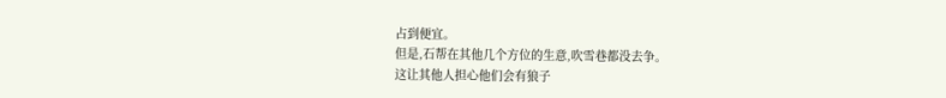占到便宜。
但是,石帮在其他几个方位的生意,吹雪巷都没去争。
这让其他人担心他们会有狼子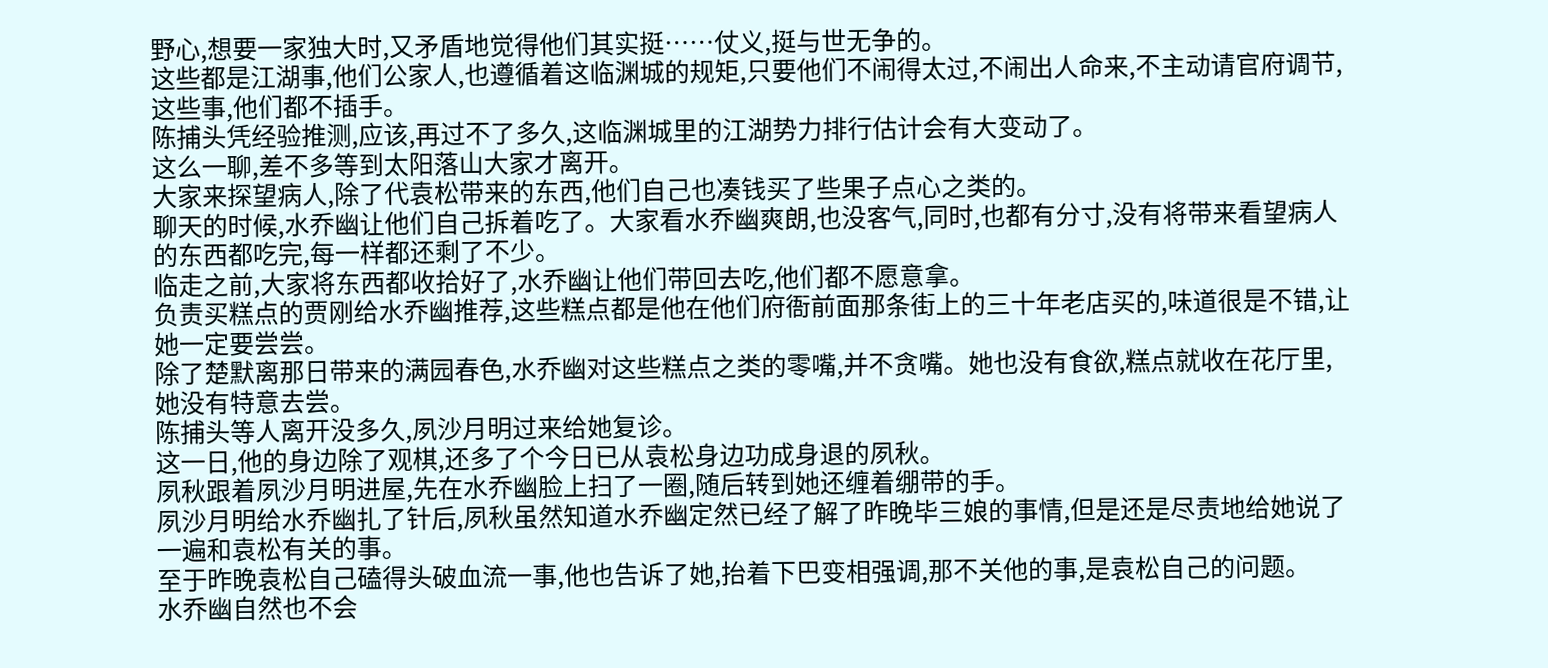野心,想要一家独大时,又矛盾地觉得他们其实挺……仗义,挺与世无争的。
这些都是江湖事,他们公家人,也遵循着这临渊城的规矩,只要他们不闹得太过,不闹出人命来,不主动请官府调节,这些事,他们都不插手。
陈捕头凭经验推测,应该,再过不了多久,这临渊城里的江湖势力排行估计会有大变动了。
这么一聊,差不多等到太阳落山大家才离开。
大家来探望病人,除了代袁松带来的东西,他们自己也凑钱买了些果子点心之类的。
聊天的时候,水乔幽让他们自己拆着吃了。大家看水乔幽爽朗,也没客气,同时,也都有分寸,没有将带来看望病人的东西都吃完,每一样都还剩了不少。
临走之前,大家将东西都收拾好了,水乔幽让他们带回去吃,他们都不愿意拿。
负责买糕点的贾刚给水乔幽推荐,这些糕点都是他在他们府衙前面那条街上的三十年老店买的,味道很是不错,让她一定要尝尝。
除了楚默离那日带来的满园春色,水乔幽对这些糕点之类的零嘴,并不贪嘴。她也没有食欲,糕点就收在花厅里,她没有特意去尝。
陈捕头等人离开没多久,夙沙月明过来给她复诊。
这一日,他的身边除了观棋,还多了个今日已从袁松身边功成身退的夙秋。
夙秋跟着夙沙月明进屋,先在水乔幽脸上扫了一圈,随后转到她还缠着绷带的手。
夙沙月明给水乔幽扎了针后,夙秋虽然知道水乔幽定然已经了解了昨晚毕三娘的事情,但是还是尽责地给她说了一遍和袁松有关的事。
至于昨晚袁松自己磕得头破血流一事,他也告诉了她,抬着下巴变相强调,那不关他的事,是袁松自己的问题。
水乔幽自然也不会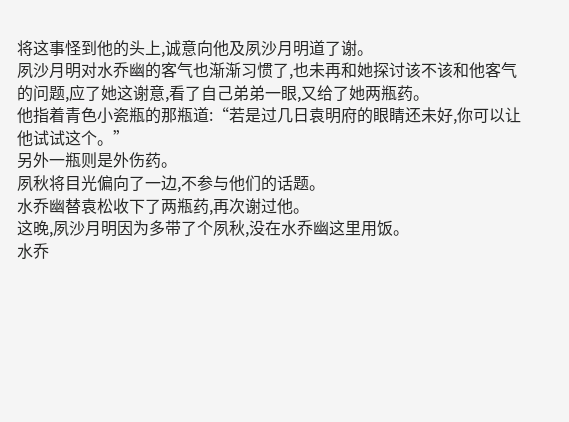将这事怪到他的头上,诚意向他及夙沙月明道了谢。
夙沙月明对水乔幽的客气也渐渐习惯了,也未再和她探讨该不该和他客气的问题,应了她这谢意,看了自己弟弟一眼,又给了她两瓶药。
他指着青色小瓷瓶的那瓶道:“若是过几日袁明府的眼睛还未好,你可以让他试试这个。”
另外一瓶则是外伤药。
夙秋将目光偏向了一边,不参与他们的话题。
水乔幽替袁松收下了两瓶药,再次谢过他。
这晚,夙沙月明因为多带了个夙秋,没在水乔幽这里用饭。
水乔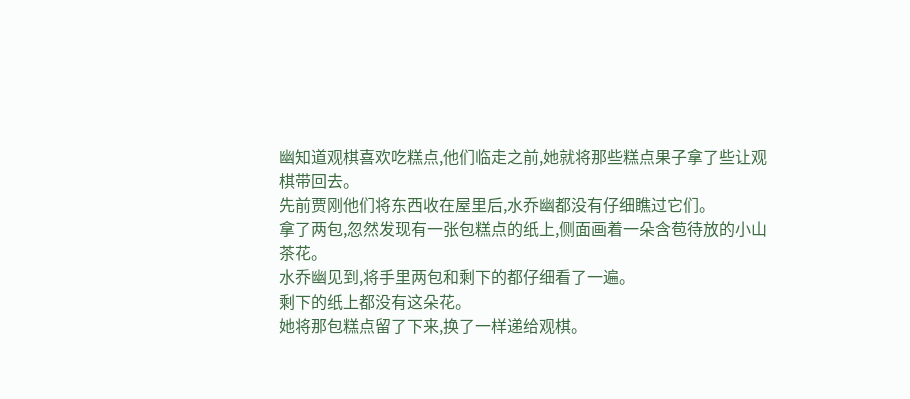幽知道观棋喜欢吃糕点,他们临走之前,她就将那些糕点果子拿了些让观棋带回去。
先前贾刚他们将东西收在屋里后,水乔幽都没有仔细瞧过它们。
拿了两包,忽然发现有一张包糕点的纸上,侧面画着一朵含苞待放的小山茶花。
水乔幽见到,将手里两包和剩下的都仔细看了一遍。
剩下的纸上都没有这朵花。
她将那包糕点留了下来,换了一样递给观棋。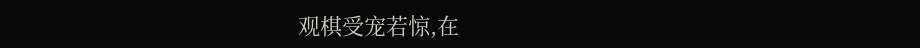观棋受宠若惊,在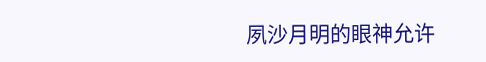夙沙月明的眼神允许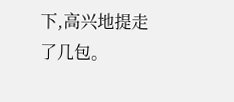下,高兴地提走了几包。